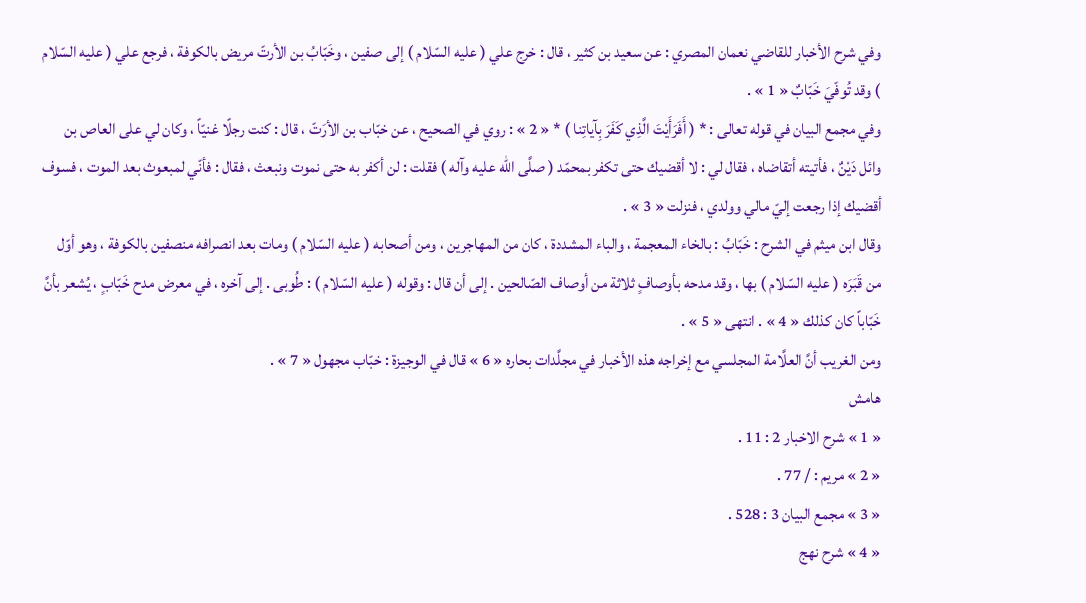وفي شرح الأخبار للقاضي نعمان المصري : عن سعيد بن كثير ، قال : خرج علي ( عليه السّلام ) إلى صفين ، وخَبّابُ بن الأرتّ مريض بالكوفة ، فرجع علي ( عليه السّلام ) وقد تُوفّيَ خَبّابٌ « 1 » .
وفي مجمع البيان في قوله تعالى : * ( أَفَرَأَيْتَ الَّذِي كَفَرَ بِآياتِنا ) * « 2 » : روي في الصحيح ، عن خبّاب بن الأرَتّ ، قال : كنت رجلًا غنيّاً ، وكان لي على العاص بن وائل دَيْنٌ ، فأتيته أتقاضاه ، فقال لي : لا أقضيك حتى تكفر بمحمّد ( صلَّى الله عليه وآله ) فقلت : لن أكفر به حتى نموت ونبعث ، فقال : فأنّي لمبعوث بعد الموت ، فسوف أقضيك إذا رجعت إليّ مالي وولدي ، فنزلت « 3 » .
وقال ابن ميثم في الشرح : خَبّابُ : بالخاء المعجمة ، والباء المشددة ، كان من المهاجرين ، ومن أصحابه ( عليه السّلام ) ومات بعد انصرافه منصفين بالكوفة ، وهو أوّل من قَبَرَه ( عليه السّلام ) بها ، وقد مدحه بأوصافٍ ثلاثة من أوصاف الصّالحين . إلى أن قال : وقوله ( عليه السّلام ) : طُوبى . إلى آخره ، في معرض مدح خَبّابٍ ، يُشعر بأنَّ خَبّاباً كان كذلك « 4 » . انتهى « 5 » .
ومن الغريب أنَّ العلَّامة المجلسي مع إخراجه هذه الأخبار في مجلَّدات بحاره « 6 » قال في الوجيزة : خبّاب مجهول « 7 » .
هامش
« 1 » شرح الاخبار 2 : 11 .
« 2 » مريم : / 77 .
« 3 » مجمع البيان 3 : 528 .
« 4 » شرح نهج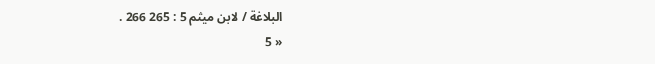البلاغة / لابن ميثم 5 : 265 266 .
« 5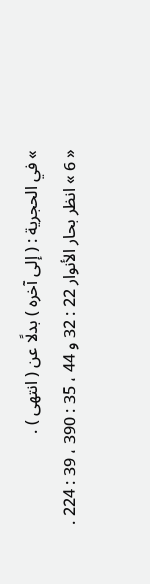» في الحجرية : ( إلى آخره ) بدلًا عن ( انتهى ) .
« 6 » انظر بحار الأنوار 22 : 32 و 44 ، 35 : 390 ، 39 : 224 .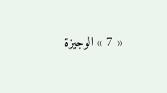« 7 » الوجيزة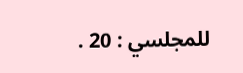للمجلسي : 20 .